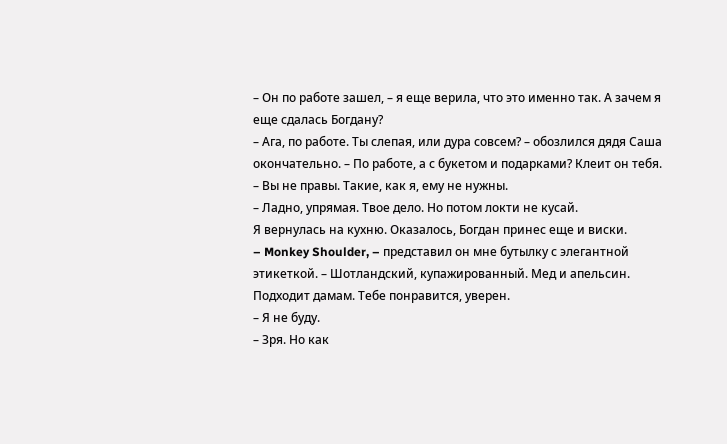– Он по работе зашел, – я еще верила, что это именно так. А зачем я еще сдалась Богдану?
– Ага, по работе. Ты слепая, или дура совсем? – обозлился дядя Саша окончательно. – По работе, а с букетом и подарками? Клеит он тебя.
– Вы не правы. Такие, как я, ему не нужны.
– Ладно, упрямая. Твое дело. Но потом локти не кусай.
Я вернулась на кухню. Оказалось, Богдан принес еще и виски.
– Monkey Shoulder, – представил он мне бутылку с элегантной этикеткой. – Шотландский, купажированный. Мед и апельсин. Подходит дамам. Тебе понравится, уверен.
– Я не буду.
– Зря. Но как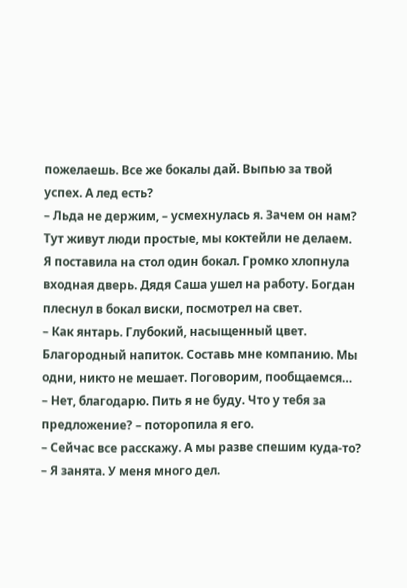пожелаешь. Все же бокалы дай. Выпью за твой успех. А лед есть?
– Льда не держим, – усмехнулась я. Зачем он нам? Тут живут люди простые, мы коктейли не делаем.
Я поставила на стол один бокал. Громко хлопнула входная дверь. Дядя Саша ушел на работу. Богдан плеснул в бокал виски, посмотрел на свет.
– Как янтарь. Глубокий, насыщенный цвет. Благородный напиток. Составь мне компанию. Мы одни, никто не мешает. Поговорим, пообщаемся…
– Нет, благодарю. Пить я не буду. Что у тебя за предложение? – поторопила я его.
– Сейчас все расскажу. А мы разве спешим куда-то?
– Я занята. У меня много дел.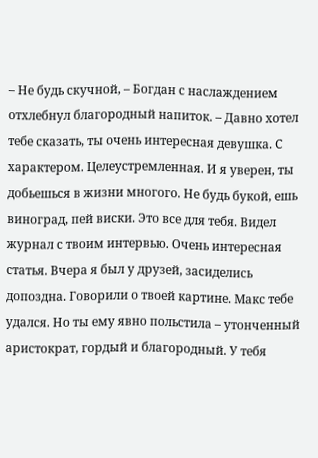– Не будь скучной, – Богдан с наслаждением отхлебнул благородный напиток. – Давно хотел тебе сказать, ты очень интересная девушка. С характером. Целеустремленная. И я уверен, ты добьешься в жизни многого. Не будь букой, ешь виноград, пей виски. Это все для тебя. Видел журнал с твоим интервью. Очень интересная статья. Вчера я был у друзей, засиделись допоздна. Говорили о твоей картине. Макс тебе удался. Но ты ему явно польстила – утонченный аристократ, гордый и благородный. У тебя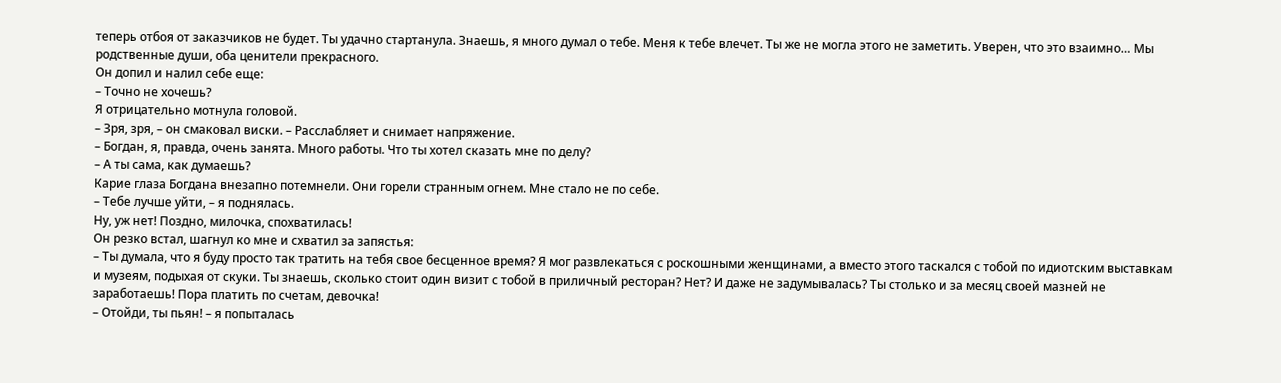теперь отбоя от заказчиков не будет. Ты удачно стартанула. Знаешь, я много думал о тебе. Меня к тебе влечет. Ты же не могла этого не заметить. Уверен, что это взаимно… Мы родственные души, оба ценители прекрасного.
Он допил и налил себе еще:
– Точно не хочешь?
Я отрицательно мотнула головой.
– Зря, зря, – он смаковал виски. – Расслабляет и снимает напряжение.
– Богдан, я, правда, очень занята. Много работы. Что ты хотел сказать мне по делу?
– А ты сама, как думаешь?
Карие глаза Богдана внезапно потемнели. Они горели странным огнем. Мне стало не по себе.
– Тебе лучше уйти, – я поднялась.
Ну, уж нет! Поздно, милочка, спохватилась!
Он резко встал, шагнул ко мне и схватил за запястья:
– Ты думала, что я буду просто так тратить на тебя свое бесценное время? Я мог развлекаться с роскошными женщинами, а вместо этого таскался с тобой по идиотским выставкам и музеям, подыхая от скуки. Ты знаешь, сколько стоит один визит с тобой в приличный ресторан? Нет? И даже не задумывалась? Ты столько и за месяц своей мазней не заработаешь! Пора платить по счетам, девочка!
– Отойди, ты пьян! – я попыталась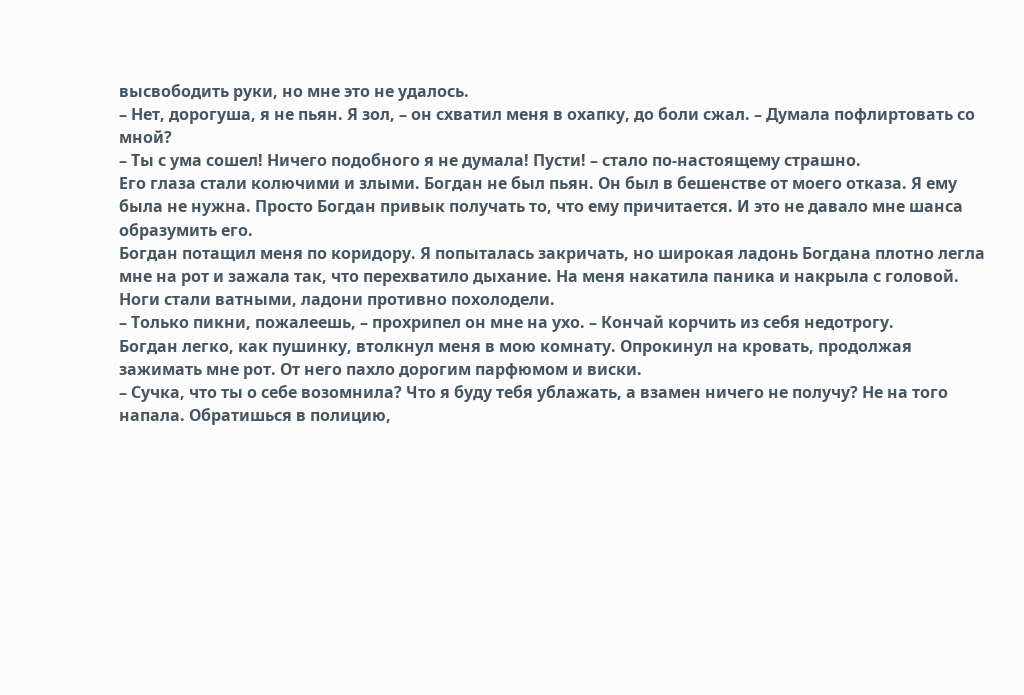высвободить руки, но мне это не удалось.
– Нет, дорогуша, я не пьян. Я зол, – он схватил меня в охапку, до боли сжал. – Думала пофлиртовать со мной?
– Ты с ума сошел! Ничего подобного я не думала! Пусти! – стало по-настоящему страшно.
Его глаза стали колючими и злыми. Богдан не был пьян. Он был в бешенстве от моего отказа. Я ему была не нужна. Просто Богдан привык получать то, что ему причитается. И это не давало мне шанса образумить его.
Богдан потащил меня по коридору. Я попыталась закричать, но широкая ладонь Богдана плотно легла мне на рот и зажала так, что перехватило дыхание. На меня накатила паника и накрыла с головой. Ноги стали ватными, ладони противно похолодели.
– Только пикни, пожалеешь, – прохрипел он мне на ухо. – Кончай корчить из себя недотрогу.
Богдан легко, как пушинку, втолкнул меня в мою комнату. Опрокинул на кровать, продолжая зажимать мне рот. От него пахло дорогим парфюмом и виски.
– Сучка, что ты о себе возомнила? Что я буду тебя ублажать, а взамен ничего не получу? Не на того напала. Обратишься в полицию,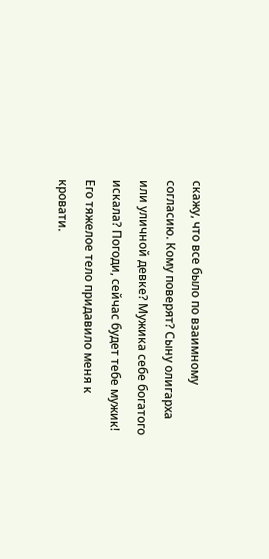скажу, что все было по взаимному согласию. Кому поверят? Сыну олигарха или уличной девке? Мужика себе богатого искала? Погоди, сейчас будет тебе мужик!
Его тяжелое тело придавило меня к кровати.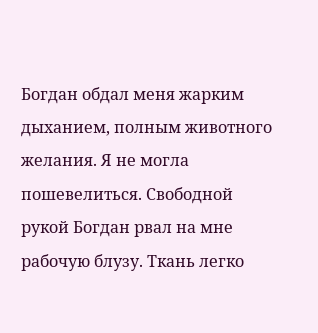Богдан обдал меня жарким дыханием, полным животного желания. Я не могла пошевелиться. Свободной рукой Богдан рвал на мне рабочую блузу. Ткань легко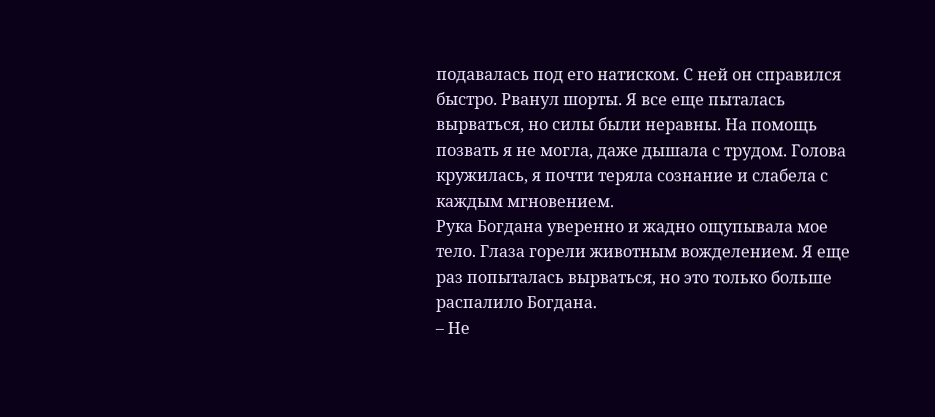подавалась под его натиском. С ней он справился быстро. Рванул шорты. Я все еще пыталась вырваться, но силы были неравны. На помощь позвать я не могла, даже дышала с трудом. Голова кружилась, я почти теряла сознание и слабела с каждым мгновением.
Рука Богдана уверенно и жадно ощупывала мое тело. Глаза горели животным вожделением. Я еще раз попыталась вырваться, но это только больше распалило Богдана.
– Не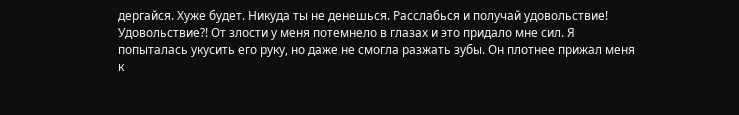дергайся. Хуже будет. Никуда ты не денешься. Расслабься и получай удовольствие!
Удовольствие?! От злости у меня потемнело в глазах и это придало мне сил. Я попыталась укусить его руку, но даже не смогла разжать зубы. Он плотнее прижал меня к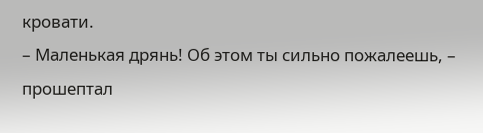кровати.
– Маленькая дрянь! Об этом ты сильно пожалеешь, – прошептал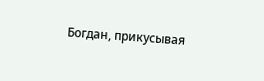Богдан, прикусывая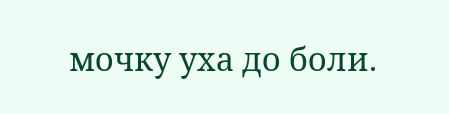мочку уха до боли.